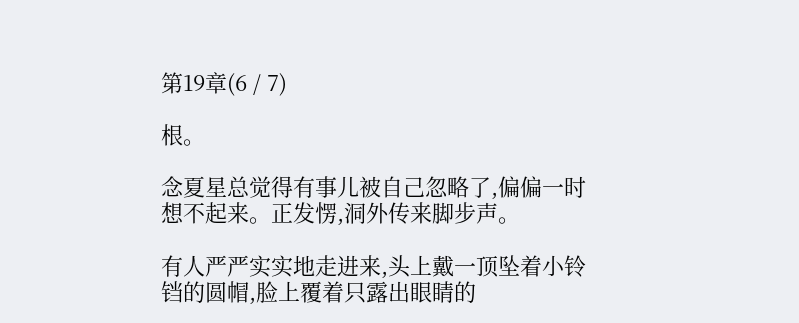第19章(6 / 7)

根。

念夏星总觉得有事儿被自己忽略了,偏偏一时想不起来。正发愣,洞外传来脚步声。

有人严严实实地走进来,头上戴一顶坠着小铃铛的圆帽,脸上覆着只露出眼睛的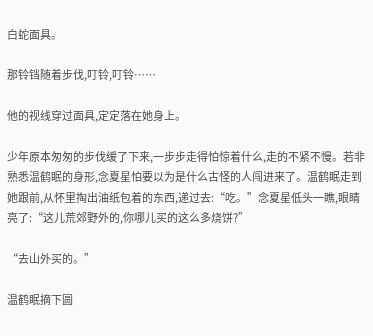白蛇面具。

那铃铛随着步伐,叮铃,叮铃……

他的视线穿过面具,定定落在她身上。

少年原本匆匆的步伐缓了下来,一步步走得怕惊着什么,走的不紧不慢。若非熟悉温鹤眠的身形,念夏星怕要以为是什么古怪的人闯进来了。温鹤眠走到她跟前,从怀里掏出油纸包着的东西,递过去:“吃。”念夏星低头一瞧,眼睛亮了:“这儿荒郊野外的,你哪儿买的这么多烧饼?”

“去山外买的。”

温鹤眠摘下圆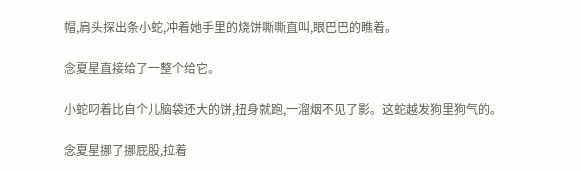帽,肩头探出条小蛇,冲着她手里的烧饼嘶嘶直叫,眼巴巴的瞧着。

念夏星直接给了一整个给它。

小蛇叼着比自个儿脑袋还大的饼,扭身就跑,一溜烟不见了影。这蛇越发狗里狗气的。

念夏星挪了挪屁股,拉着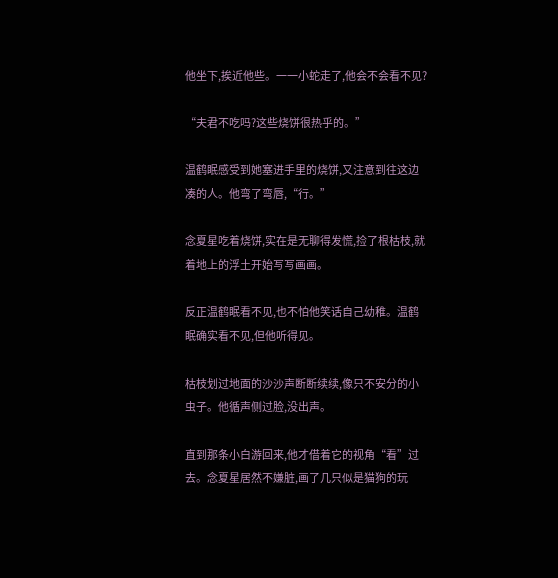他坐下,挨近他些。一一小蛇走了,他会不会看不见?

“夫君不吃吗?这些烧饼很热乎的。”

温鹤眠感受到她塞进手里的烧饼,又注意到往这边凑的人。他弯了弯唇,“行。”

念夏星吃着烧饼,实在是无聊得发慌,捡了根枯枝,就着地上的浮土开始写写画画。

反正温鹤眠看不见,也不怕他笑话自己幼稚。温鹤眠确实看不见,但他听得见。

枯枝划过地面的沙沙声断断续续,像只不安分的小虫子。他循声侧过脸,没出声。

直到那条小白游回来,他才借着它的视角“看”过去。念夏星居然不嫌脏,画了几只似是猫狗的玩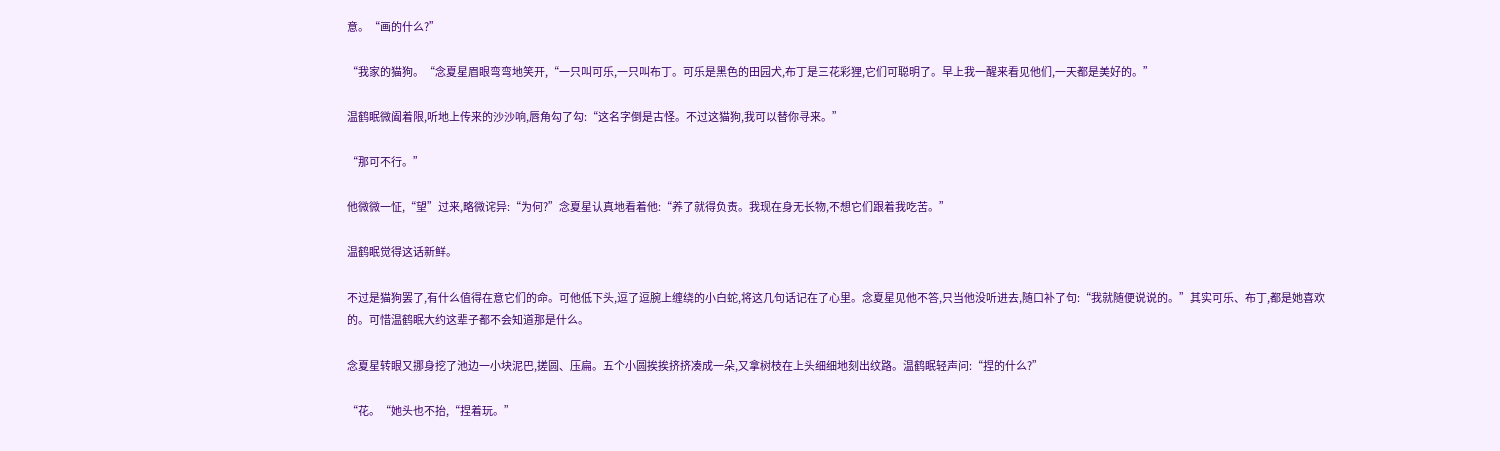意。“画的什么?”

“我家的猫狗。“念夏星眉眼弯弯地笑开,“一只叫可乐,一只叫布丁。可乐是黑色的田园犬,布丁是三花彩狸,它们可聪明了。早上我一醒来看见他们,一天都是美好的。”

温鹤眠微阖着限,听地上传来的沙沙响,唇角勾了勾:“这名字倒是古怪。不过这猫狗,我可以替你寻来。”

“那可不行。”

他微微一怔,“望”过来,略微诧异:“为何?”念夏星认真地看着他:“养了就得负责。我现在身无长物,不想它们跟着我吃苦。”

温鹤眠觉得这话新鲜。

不过是猫狗罢了,有什么值得在意它们的命。可他低下头,逗了逗腕上缠绕的小白蛇,将这几句话记在了心里。念夏星见他不答,只当他没听进去,随口补了句:“我就随便说说的。”其实可乐、布丁,都是她喜欢的。可惜温鹤眠大约这辈子都不会知道那是什么。

念夏星转眼又挪身挖了池边一小块泥巴,搓圆、压扁。五个小圆挨挨挤挤凑成一朵,又拿树枝在上头细细地刻出纹路。温鹤眠轻声问:“捏的什么?”

“花。“她头也不抬,“捏着玩。”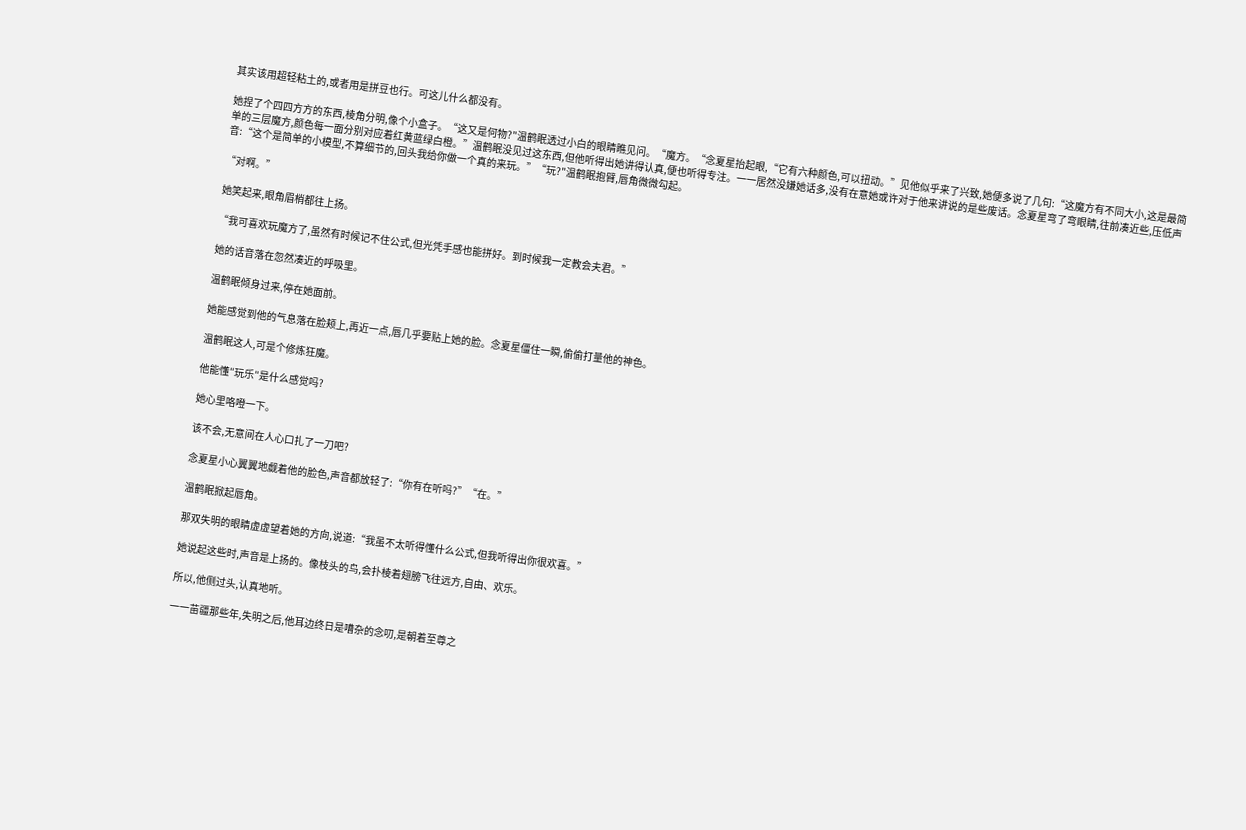其实该用超轻粘土的,或者用是拼豆也行。可这儿什么都没有。

她捏了个四四方方的东西,棱角分明,像个小盒子。“这又是何物?"温鹤眠透过小白的眼睛瞧见问。“魔方。“念夏星抬起眼,“它有六种颜色,可以扭动。”见他似乎来了兴致,她便多说了几句:“这魔方有不同大小,这是最简单的三层魔方,颜色每一面分别对应着红黄蓝绿白橙。”温鹤眠没见过这东西,但他听得出她讲得认真,便也听得专注。一一居然没嫌她话多,没有在意她或许对于他来讲说的是些废话。念夏星弯了弯眼睛,往前凑近些,压低声音:“这个是简单的小模型,不算细节的,回头我给你做一个真的来玩。”“玩?"温鹤眠抱臂,唇角微微勾起。

“对啊。”

她笑起来,眼角眉梢都往上扬。

“我可喜欢玩魔方了,虽然有时候记不住公式,但光凭手感也能拼好。到时候我一定教会夫君。”

她的话音落在忽然凑近的呼吸里。

温鹤眠倾身过来,停在她面前。

她能感觉到他的气息落在脸颊上,再近一点,唇几乎要贴上她的脸。念夏星僵住一瞬,偷偷打量他的神色。

温鹤眠这人,可是个修炼狂魔。

他能懂″玩乐″是什么感觉吗?

她心里咯噔一下。

该不会,无意间在人心口扎了一刀吧?

念夏星小心翼翼地觑着他的脸色,声音都放轻了:“你有在听吗?”“在。”

温鹤眠掀起唇角。

那双失明的眼睛虚虚望着她的方向,说道:“我虽不太听得懂什么公式,但我听得出你很欢喜。”

她说起这些时,声音是上扬的。像枝头的鸟,会扑棱着翅膀飞往远方,自由、欢乐。

所以,他侧过头,认真地听。

一一苗疆那些年,失明之后,他耳边终日是嘈杂的念叨,是朝着至尊之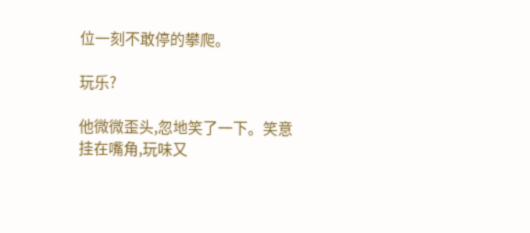位一刻不敢停的攀爬。

玩乐?

他微微歪头,忽地笑了一下。笑意挂在嘴角,玩味又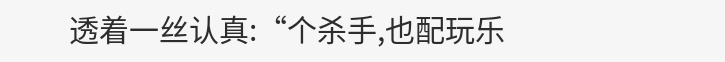透着一丝认真:“个杀手,也配玩乐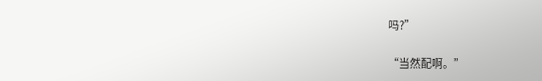吗?”

“当然配啊。”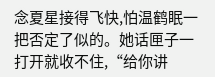念夏星接得飞快,怕温鹤眠一把否定了似的。她话匣子一打开就收不住,“给你讲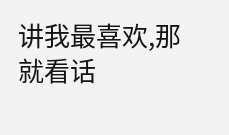讲我最喜欢,那就看话